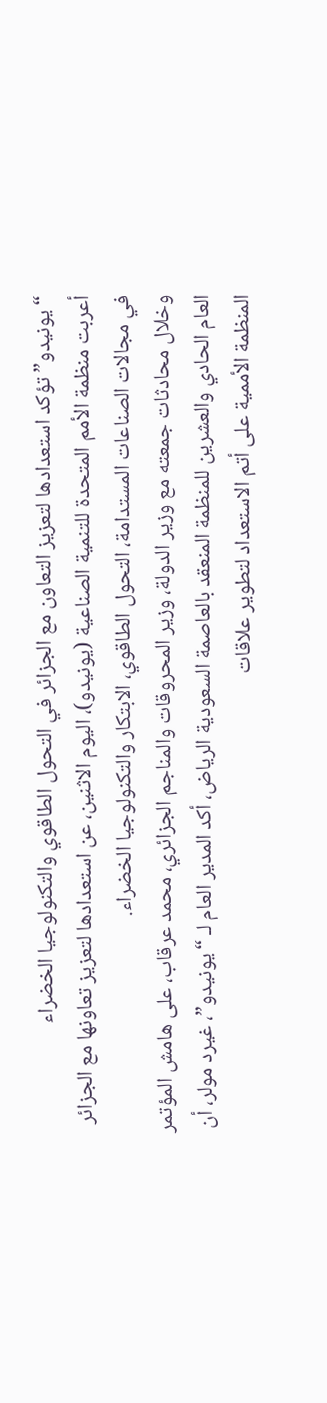“يونيدو” تؤكد استعدادها لتعزيز التعاون مع الجزائر في التحول الطاقوي والتكنولوجيا الخضراء
أعربت منظمة الأمم المتحدة للتنمية الصناعية (يونيدو)، اليوم الاثنين، عن استعدادها لتعزيز تعاونها مع الجزائر في مجالات الصناعات المستدامة، التحول الطاقوي، الابتكار والتكنولوجيا الخضراء.
وخلال محادثات جمعته مع وزير الدولة، وزير المحروقات والمناجم الجزائري، محمد عرقاب، على هامش المؤتمر العام الحادي والعشرين للمنظمة المنعقد بالعاصمة السعودية الرياض، أكد المدير العام لـ “يونيدو”، غيرد مولر، أن المنظمة الأممية على أتم الاستعداد لتطوير علاقات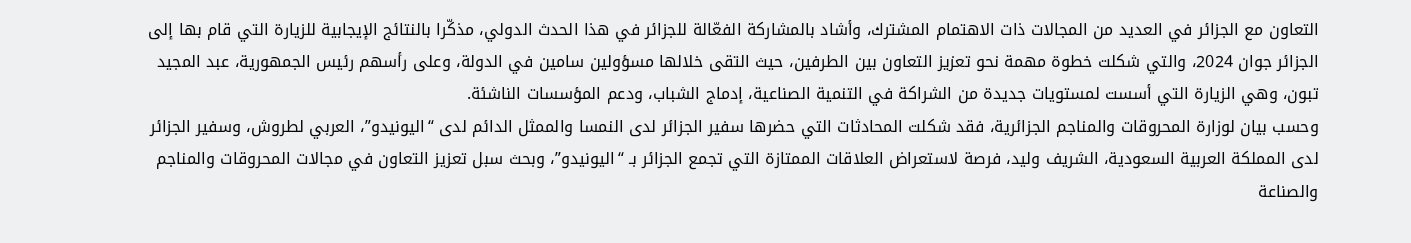التعاون مع الجزائر في العديد من المجالات ذات الاهتمام المشترك، وأشاد بالمشاركة الفعّالة للجزائر في هذا الحدث الدولي، مذكّرا بالنتائج الإيجابية للزيارة التي قام بها إلى الجزائر جوان 2024، والتي شكلت خطوة مهمة نحو تعزيز التعاون بين الطرفين، حيث التقى خلالها مسؤولين سامين في الدولة، وعلى رأسهم رئيس الجمهورية، عبد المجيد تبون، وهي الزيارة التي أسست لمستويات جديدة من الشراكة في التنمية الصناعية، إدماج الشباب، ودعم المؤسسات الناشئة.
وحسب بيان لوزارة المحروقات والمناجم الجزائرية، فقد شكلت المحادثات التي حضرها سفير الجزائر لدى النمسا والممثل الدائم لدى “اليونيدو”، العربي لطروش، وسفير الجزائر لدى المملكة العربية السعودية، الشريف وليد، فرصة لاستعراض العلاقات الممتازة التي تجمع الجزائر بـ “اليونيدو”، وبحث سبل تعزيز التعاون في مجالات المحروقات والمناجم والصناعة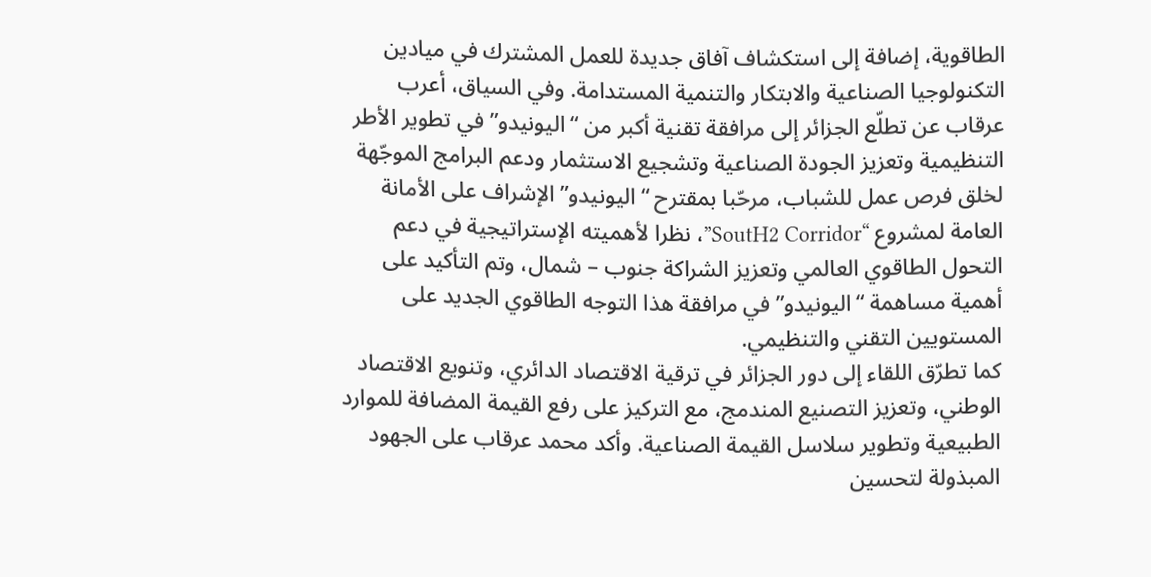الطاقوية، إضافة إلى استكشاف آفاق جديدة للعمل المشترك في ميادين التكنولوجيا الصناعية والابتكار والتنمية المستدامة. وفي السياق، أعرب عرقاب عن تطلّع الجزائر إلى مرافقة تقنية أكبر من “اليونيدو” في تطوير الأطر التنظيمية وتعزيز الجودة الصناعية وتشجيع الاستثمار ودعم البرامج الموجّهة لخلق فرص عمل للشباب، مرحّبا بمقترح “اليونيدو” الإشراف على الأمانة العامة لمشروع “SoutH2 Corridor”، نظرا لأهميته الإستراتيجية في دعم التحول الطاقوي العالمي وتعزيز الشراكة جنوب – شمال، وتم التأكيد على أهمية مساهمة “اليونيدو” في مرافقة هذا التوجه الطاقوي الجديد على المستويين التقني والتنظيمي.
كما تطرّق اللقاء إلى دور الجزائر في ترقية الاقتصاد الدائري، وتنويع الاقتصاد الوطني، وتعزيز التصنيع المندمج، مع التركيز على رفع القيمة المضافة للموارد الطبيعية وتطوير سلاسل القيمة الصناعية. وأكد محمد عرقاب على الجهود المبذولة لتحسين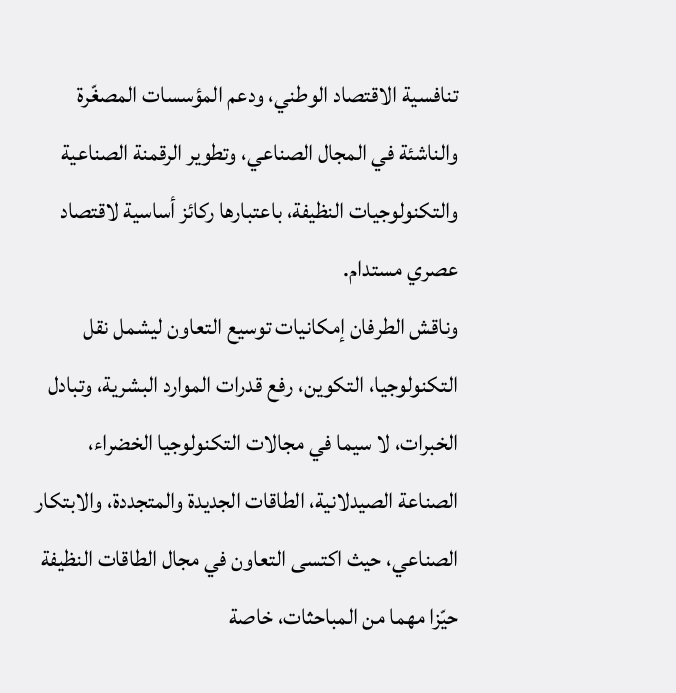تنافسية الاقتصاد الوطني، ودعم المؤسسات المصغّرة والناشئة في المجال الصناعي، وتطوير الرقمنة الصناعية والتكنولوجيات النظيفة، باعتبارها ركائز أساسية لاقتصاد عصري مستدام.
وناقش الطرفان إمكانيات توسيع التعاون ليشمل نقل التكنولوجيا، التكوين، رفع قدرات الموارد البشرية، وتبادل الخبرات، لا سيما في مجالات التكنولوجيا الخضراء، الصناعة الصيدلانية، الطاقات الجديدة والمتجددة، والابتكار الصناعي، حيث اكتسى التعاون في مجال الطاقات النظيفة حيّزا مهما من المباحثات، خاصة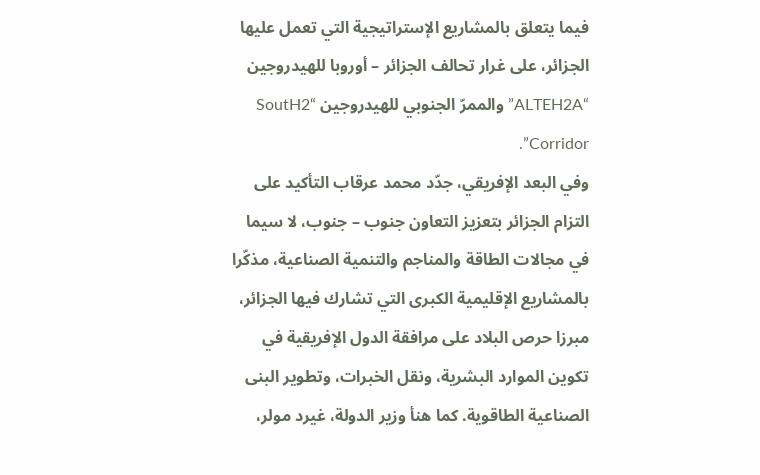فيما يتعلق بالمشاريع الإستراتيجية التي تعمل عليها الجزائر، على غرار تحالف الجزائر – أوروبا للهيدروجين “ALTEH2A” والممرّ الجنوبي للهيدروجين “SoutH2 Corridor”.
وفي البعد الإفريقي، جدّد محمد عرقاب التأكيد على التزام الجزائر بتعزيز التعاون جنوب – جنوب، لا سيما في مجالات الطاقة والمناجم والتنمية الصناعية، مذكّرا بالمشاريع الإقليمية الكبرى التي تشارك فيها الجزائر، مبرزا حرص البلاد على مرافقة الدول الإفريقية في تكوين الموارد البشرية، ونقل الخبرات، وتطوير البنى الصناعية الطاقوية. كما هنأ وزير الدولة، غيرد مولر،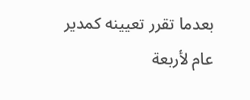بعدما تقرر تعيينه كمدير عام لأربعة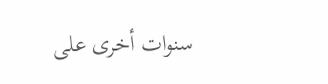سنوات أخرى على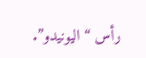رأس “اليونيدو”.